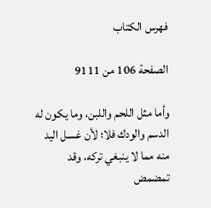فهرس الكتاب

الصفحة 106 من 9111

وأما مثل اللحم واللبن، وما يكون له الدسم والودك فلا؛ لأن غسل اليد منه مما لا ينبغي تركه، وقد تمضمض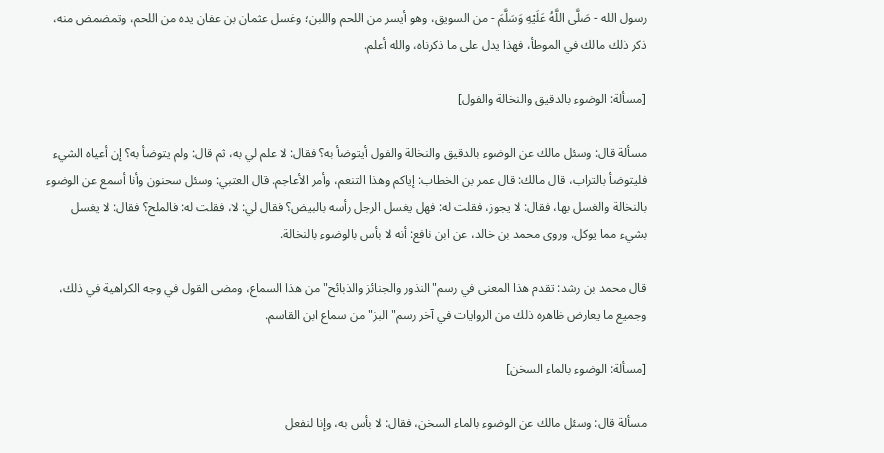رسول الله - صَلَّى اللَّهُ عَلَيْهِ وَسَلَّمَ - من السويق، وهو أيسر من اللحم واللبن؛ وغسل عثمان بن عفان يده من اللحم، وتمضمض منه، ذكر ذلك مالك في الموطأ، فهذا يدل على ما ذكرناه، والله أعلم.

[مسألة: الوضوء بالدقيق والنخالة والفول]

مسألة قال: وسئل مالك عن الوضوء بالدقيق والنخالة والفول أيتوضأ به؟ فقال: لا علم لي به، ثم قال: ولم يتوضأ به؟ إن أعياه الشيء فليتوضأ بالتراب، قال مالك: قال عمر بن الخطاب: إياكم وهذا التنعم، وأمر الأعاجم. قال العتبي: وسئل سحنون وأنا أسمع عن الوضوء بالنخالة والغسل بها، فقال: لا يجوز، فقلت له: فهل يغسل الرجل رأسه بالبيض؟ فقال لي: لا، فقلت له: فالملح؟ فقال: لا يغسل بشيء مما يوكل. وروى محمد بن خالد، عن ابن نافع: أنه لا بأس بالوضوء بالنخالة.

قال محمد بن رشد: تقدم هذا المعنى في رسم"النذور والجنائز والذبائح"من هذا السماع، ومضى القول في وجه الكراهية في ذلك، وجميع ما يعارض ظاهره ذلك من الروايات في آخر رسم"البز"من سماع ابن القاسم.

[مسألة: الوضوء بالماء السخن]

مسألة قال: وسئل مالك عن الوضوء بالماء السخن، فقال: لا بأس به، وإنا لنفعل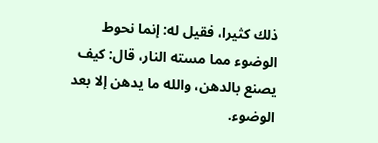ذلك كثيرا، فقيل له: إنما نحوط الوضوء مما مسته النار، قال: كيف يصنع بالدهن، والله ما يدهن إلا بعد الوضوء.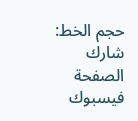حجم الخط:
شارك الصفحة
فيسبوك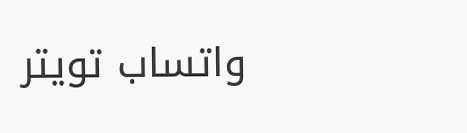واتساب تويتر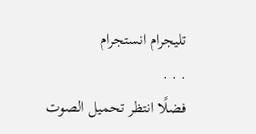تليجرام انستجرام
. . .
فضلًا انتظر تحميل الصوت